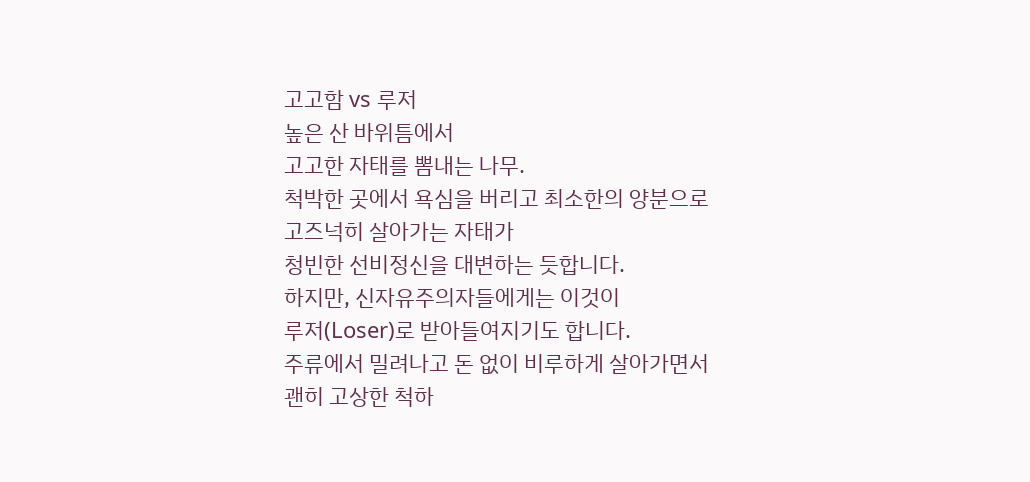고고함 vs 루저
높은 산 바위틈에서
고고한 자태를 뽐내는 나무.
척박한 곳에서 욕심을 버리고 최소한의 양분으로
고즈넉히 살아가는 자태가
청빈한 선비정신을 대변하는 듯합니다.
하지만, 신자유주의자들에게는 이것이
루저(Loser)로 받아들여지기도 합니다.
주류에서 밀려나고 돈 없이 비루하게 살아가면서
괜히 고상한 척하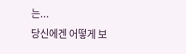는...
당신에겐 어떻게 보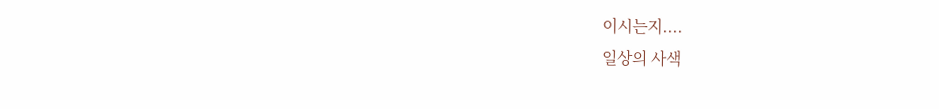이시는지....
일상의 사색